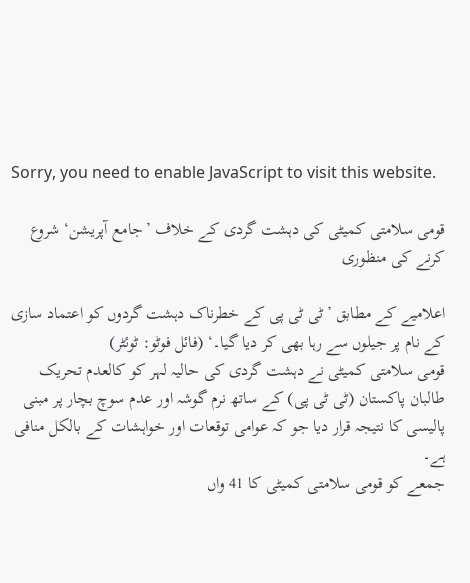Sorry, you need to enable JavaScript to visit this website.

قومی سلامتی کمیٹی کی دہشت گردی کے خلاف ’جامع آپریشن‘ شروع کرنے کی منظوری

اعلامیے کے مطابق ’ٹی ٹی پی کے خطرناک دہشت گردوں کو اعتماد سازی کے نام پر جیلوں سے رہا بھی کر دیا گیا۔‘ (فائل فوٹو: ٹوئٹر)
قومی سلامتی کمیٹی نے دہشت گردی کی حالیہ لہر کو کالعدم تحریک طالبان پاکستان (ٹی ٹی پی) کے ساتھ نرم گوشہ اور عدم سوچ بچار پر مبنی پالیسی کا نتیجہ قرار دیا جو کہ عوامی توقعات اور خواہشات کے بالکل منافی ہے۔
جمعے کو قومی سلامتی کمیٹی کا 41 واں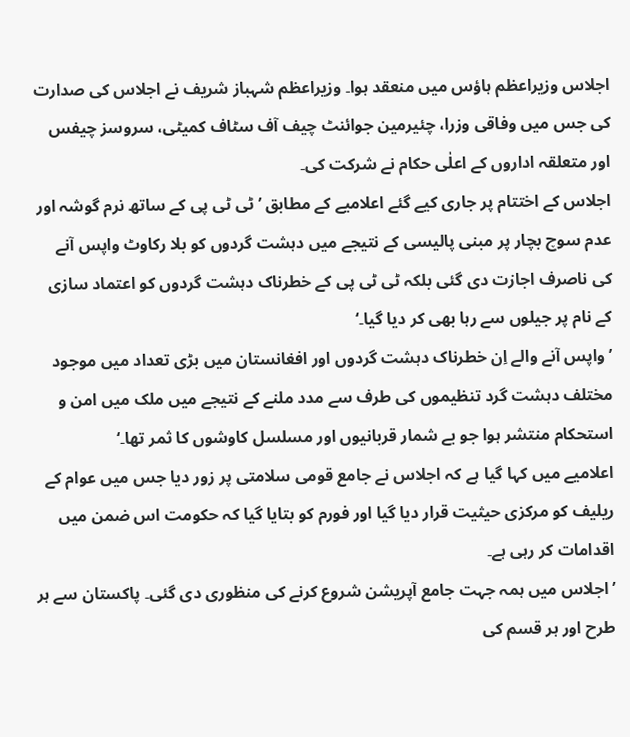اجلاس وزیراعظم ہاؤس میں منعقد ہوا۔ وزیراعظم شہباز شریف نے اجلاس کی صدارت کی جس میں وفاقی وزرا، چئیرمین جوائنٹ چیف آف سٹاف کمیٹی، سروسز چیفس اور متعلقہ اداروں کے اعلٰی حکام نے شرکت کی۔
اجلاس کے اختتام پر جاری کیے گئے اعلامیے کے مطابق ’ٹی ٹی پی کے ساتھ نرم گوشہ اور عدم سوچ بچار پر مبنی پالیسی کے نتیجے میں دہشت گردوں کو بلا رکاوٹ واپس آنے کی ناصرف اجازت دی گئی بلکہ ٹی ٹی پی کے خطرناک دہشت گردوں کو اعتماد سازی کے نام پر جیلوں سے رہا بھی کر دیا گیا۔‘
’واپس آنے والے اِن خطرناک دہشت گردوں اور افغانستان میں بڑی تعداد میں موجود مختلف دہشت گرد تنظیموں کی طرف سے مدد ملنے کے نتیجے میں ملک میں امن و استحکام منتشر ہوا جو بے شمار قربانیوں اور مسلسل کاوشوں کا ثمر تھا۔‘
اعلامیے میں کہا گیا ہے کہ اجلاس نے جامع قومی سلامتی پر زور دیا جس میں عوام کے ریلیف کو مرکزی حیثیت قرار دیا گیا اور فورم کو بتایا گیا کہ حکومت اس ضمن میں اقدامات کر رہی ہے۔
’اجلاس میں ہمہ جہت جامع آپریشن شروع کرنے کی منظوری دی گئی۔ پاکستان سے ہر طرح اور ہر قسم کی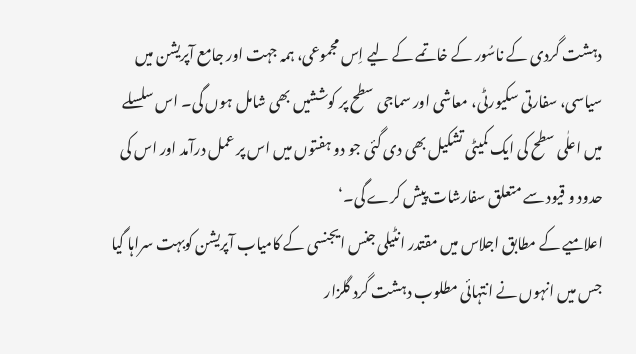دہشت گردی کے ناسُور کے خاتمے کے لیے اِس مجموعی، ہمہ جہت اور جامع آپریشن میں سیاسی، سفارتی سکیورٹی، معاشی اور سماجی سطح پر کوششیں بھی شامل ہوں گی۔ اس سلسلے میں اعلٰی سطح کی ایک کمیٹی تشکیل بھی دی گئی جو دو ہفتوں میں اس پر عمل درآمد اور اس کی حدود و قیود سے متعلق سفارشات پیش کرے گی۔‘
اعلامیے کے مطابق اجلاس میں مقتدر انٹیلی جنس ایجنسی کے کامیاب آپریشن کوبہت سراہا گیا جس میں انہوں نے انتہائی مطلوب دہشت گرد گلزار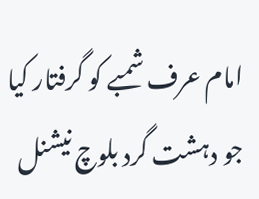امام عرف شمبے کو گرفتار کیا جو دہشت گرد بلوچ نیشنل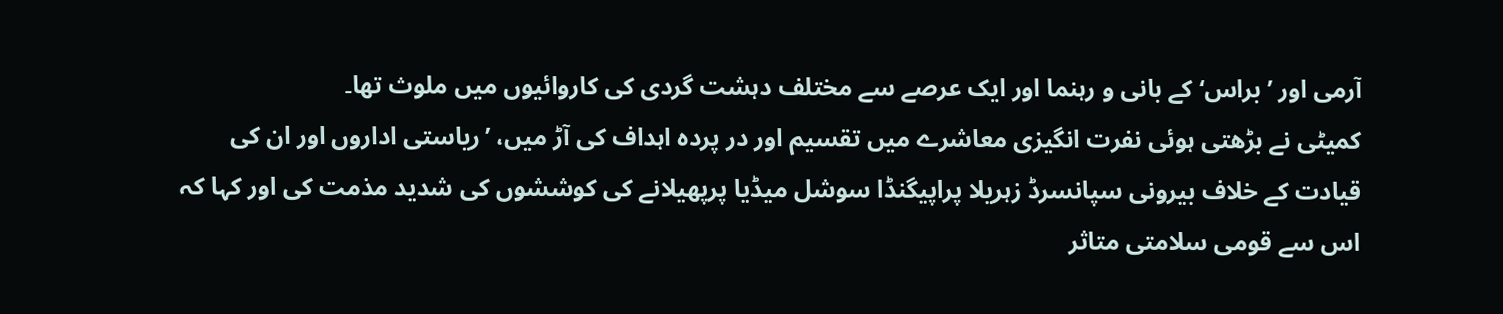آرمی اور ’براس‘ کے بانی و رہنما اور ایک عرصے سے مختلف دہشت گردی کی کاروائیوں میں ملوث تھا۔
کمیٹی نے بڑھتی ہوئی نفرت انگیزی معاشرے میں تقسیم اور در پردہ اہداف کی آڑ میں، ’ریاستی اداروں اور ان کی قیادت کے خلاف بیرونی سپانسرڈ زہریلا پراپیگنڈا سوشل میڈیا پرپھیلانے کی کوششوں کی شدید مذمت کی اور کہا کہ اس سے قومی سلامتی متاثر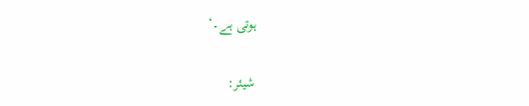ہوتی ہے۔‘

شیئر: